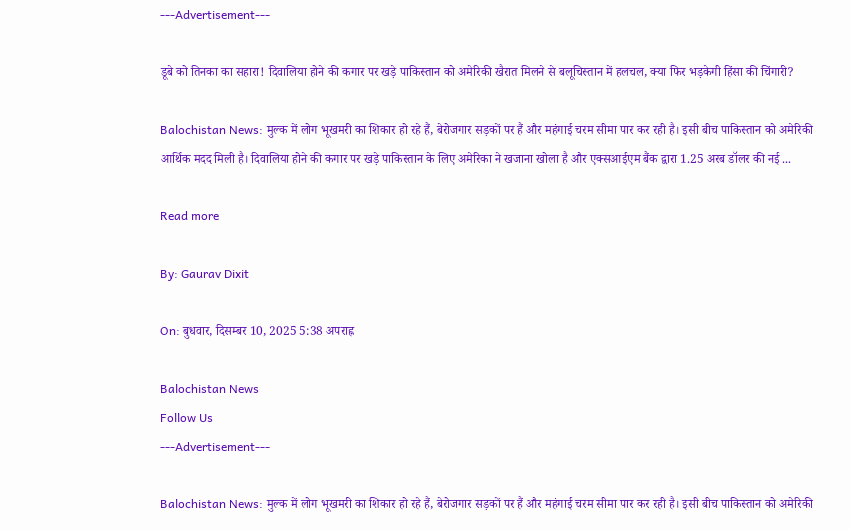---Advertisement---

डूबे को तिनका का सहारा! दिवालिया होने की कगार पर खड़े पाकिस्तान को अमेरिकी खैरात मिलने से बलूचिस्तान में हलचल, क्या फिर भड़केगी हिंसा की चिंगारी?

Balochistan News: मुल्क में लोग भूखमरी का शिकार हो रहे हैं, बेरोजगार सड़कों पर हैं और महंगाई चरम सीमा पार कर रही है। इसी बीच पाकिस्तान को अमेरिकी आर्थिक मदद मिली है। दिवालिया होने की कगार पर खड़े पाकिस्तान के लिए अमेरिका ने खजाना खोला है और एक्सआईएम बैंक द्वारा 1.25 अरब डॉलर की नई ...

Read more

By: Gaurav Dixit

On: बुधवार, दिसम्बर 10, 2025 5:38 अपराह्न

Balochistan News
Follow Us
---Advertisement---

Balochistan News: मुल्क में लोग भूखमरी का शिकार हो रहे हैं, बेरोजगार सड़कों पर हैं और महंगाई चरम सीमा पार कर रही है। इसी बीच पाकिस्तान को अमेरिकी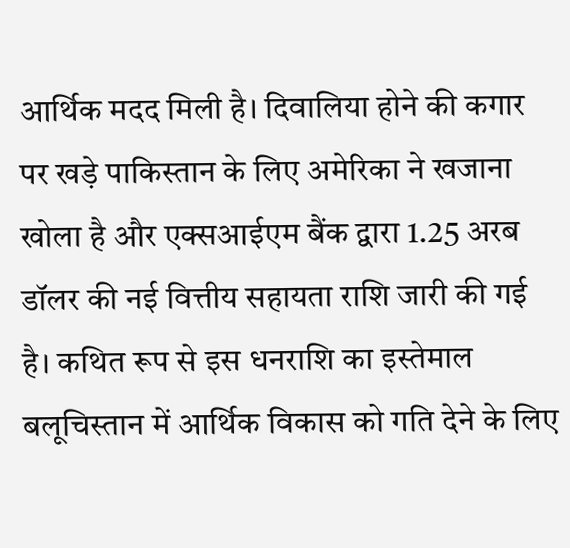आर्थिक मदद मिली है। दिवालिया होने की कगार पर खड़े पाकिस्तान के लिए अमेरिका ने खजाना खोला है और एक्सआईएम बैंक द्वारा 1.25 अरब डॉलर की नई वित्तीय सहायता राशि जारी की गई है। कथित रूप से इस धनराशि का इस्तेमाल बलूचिस्तान में आर्थिक विकास को गति देने के लिए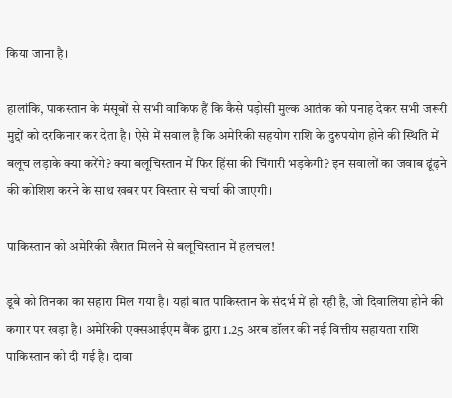किया जाना है।

हालांकि, पाकस्तान के मंसूबों से सभी वाकिफ हैं कि कैसे पड़ोसी मुल्क आतंक को पनाह देकर सभी जरूरी मुद्दों को दरकिनार कर देता है। ऐसे में सवाल है कि अमेरिकी सहयोग राशि के दुरुपयोग होने की स्थिति में बलूच लड़ाके क्या करेंगे? क्या बलूचिस्तान में फिर हिंसा की चिंगारी भड़केगी? इन सवालों का जवाब ढूंढ़ने की कोशिश करने के साथ खबर पर विस्तार से चर्चा की जाएगी।

पाकिस्तान को अमेरिकी खैरात मिलने से बलूचिस्तान में हलचल!

डूबे को तिनका का सहारा मिल गया है। यहां बात पाकिस्तान के संदर्भ में हो रही है, जो दिवालिया होने की कगार पर खड़ा है। अमेरिकी एक्सआईएम बैंक द्वारा 1.25 अरब डॉलर की नई वित्तीय सहायता राशि पाकिस्तान को दी गई है। दावा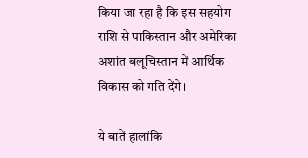किया जा रहा है कि इस सहयोग राशि से पाकिस्तान और अमेरिका अशांत बलूचिस्तान में आर्थिक विकास को गति देंगे।

ये बातें हालांकि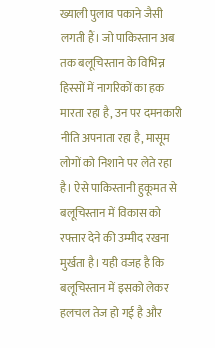ख्याली पुलाव पकाने जैसी लगती हैं। जो पाकिस्तान अब तक बलूचिस्तान के विभिन्न हिस्सों में नागरिकों का हक मारता रहा है, उन पर दमनकारी नीति अपनाता रहा है, मासूम लोगों को निशाने पर लेते रहा है। ऐसे पाकिस्तानी हुकूमत से बलूचिस्तान में विकास को रफ्तार देने की उम्मीद रखना मुर्खता है। यही वजह है कि बलूचिस्तान में इसको लेकर हलचल तेज हो गई है और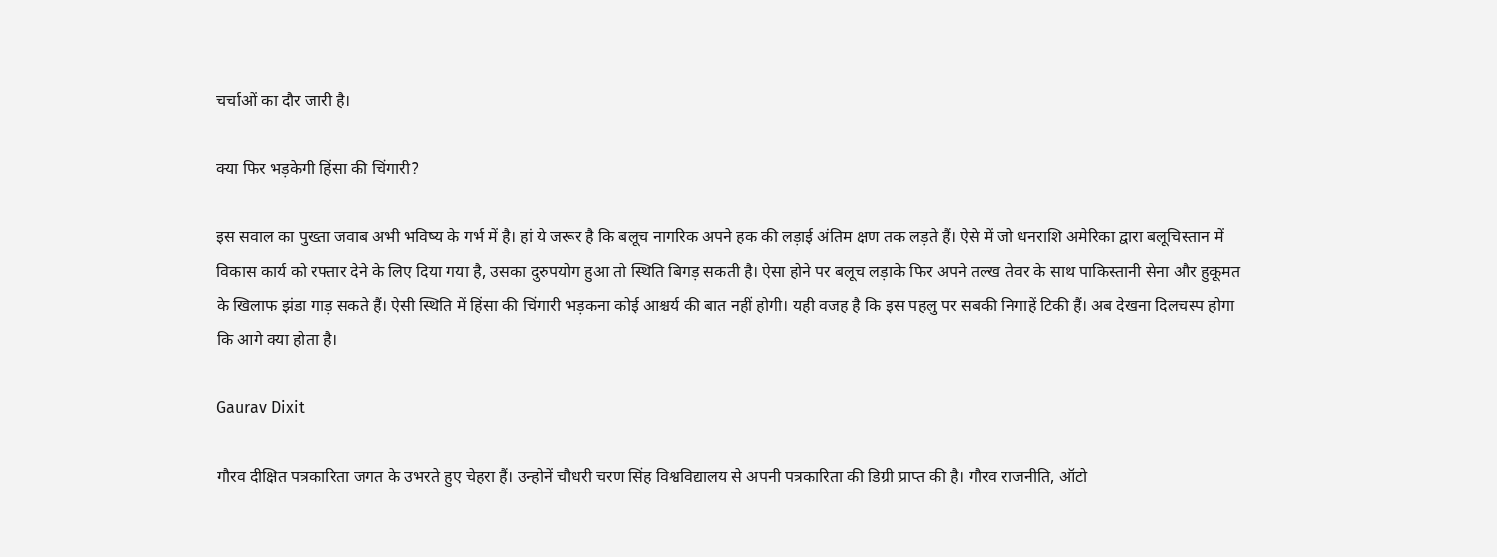चर्चाओं का दौर जारी है।

क्या फिर भड़केगी हिंसा की चिंगारी?

इस सवाल का पुख्ता जवाब अभी भविष्य के गर्भ में है। हां ये जरूर है कि बलूच नागरिक अपने हक की लड़ाई अंतिम क्षण तक लड़ते हैं। ऐसे में जो धनराशि अमेरिका द्वारा बलूचिस्तान में विकास कार्य को रफ्तार देने के लिए दिया गया है, उसका दुरुपयोग हुआ तो स्थिति बिगड़ सकती है। ऐसा होने पर बलूच लड़ाके फिर अपने तल्ख तेवर के साथ पाकिस्तानी सेना और हुकूमत के खिलाफ झंडा गाड़ सकते हैं। ऐसी स्थिति में हिंसा की चिंगारी भड़कना कोई आश्चर्य की बात नहीं होगी। यही वजह है कि इस पहलु पर सबकी निगाहें टिकी हैं। अब देखना दिलचस्प होगा कि आगे क्या होता है।

Gaurav Dixit

गौरव दीक्षित पत्रकारिता जगत के उभरते हुए चेहरा हैं। उन्होनें चौधरी चरण सिंह विश्वविद्यालय से अपनी पत्रकारिता की डिग्री प्राप्त की है। गौरव राजनीति, ऑटो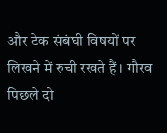और टेक संबंघी विषयों पर लिखने में रुची रखते हैं। गौरव पिछले दो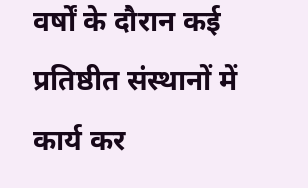वर्षों के दौरान कई प्रतिष्ठीत संस्थानों में कार्य कर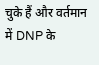चुके हैं और वर्तमान में DNP के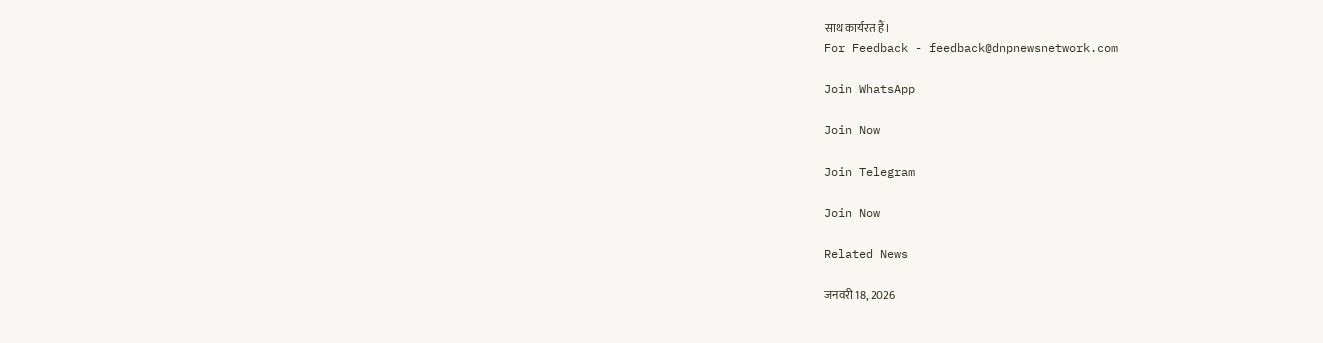साथ कार्यरत हैं।
For Feedback - feedback@dnpnewsnetwork.com

Join WhatsApp

Join Now

Join Telegram

Join Now

Related News

जनवरी 18, 2026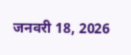जनवरी 18, 2026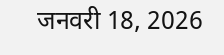जनवरी 18, 2026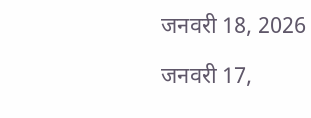जनवरी 18, 2026

जनवरी 17,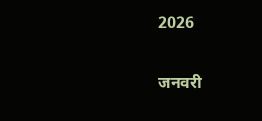2026

जनवरी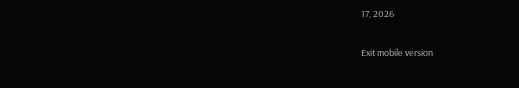17, 2026

Exit mobile version